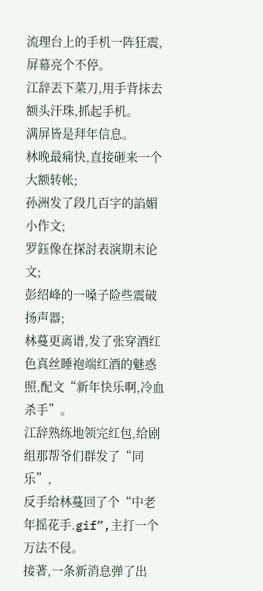流理台上的手机一阵狂震,屏幕亮个不停。
江辞丟下菜刀,用手背抹去额头汗珠,抓起手机。
满屏皆是拜年信息。
林晚最痛快,直接砸来一个大额转帐;
孙洲发了段几百字的諂媚小作文;
罗鈺像在探討表演期末论文;
彭绍峰的一嗓子险些震破扬声器;
林蔓更离谱,发了张穿酒红色真丝睡袍端红酒的魅惑照,配文“新年快乐啊,冷血杀手”。
江辞熟练地领完红包,给剧组那帮爷们群发了“同乐”,
反手给林蔓回了个“中老年摇花手.gif”,主打一个万法不侵。
接著,一条新消息弹了出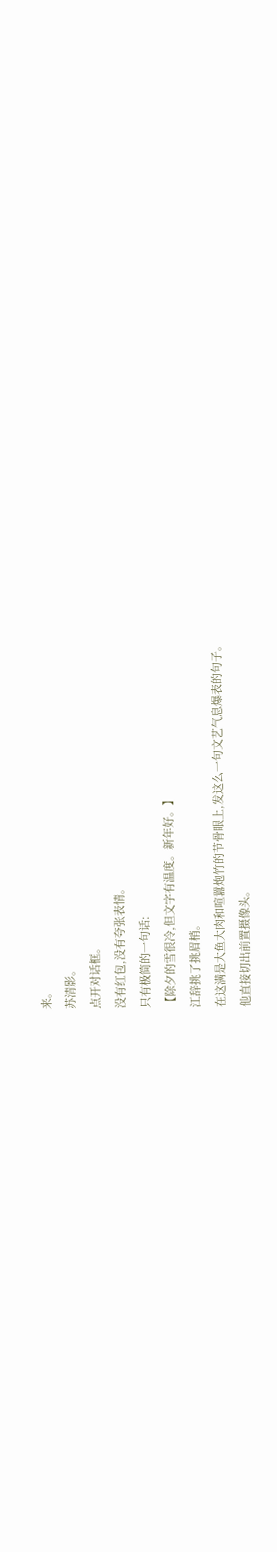来。
苏清影。
点开对话框。
没有红包,没有夸张表情。
只有极简的一句话:
【除夕的雪很冷,但文字有温度。新年好。】
江辞挑了挑眉梢。
在这满是大鱼大肉和喧囂炮竹的节骨眼上,发这么一句文艺气息爆表的句子。
他直接切出前置摄像头。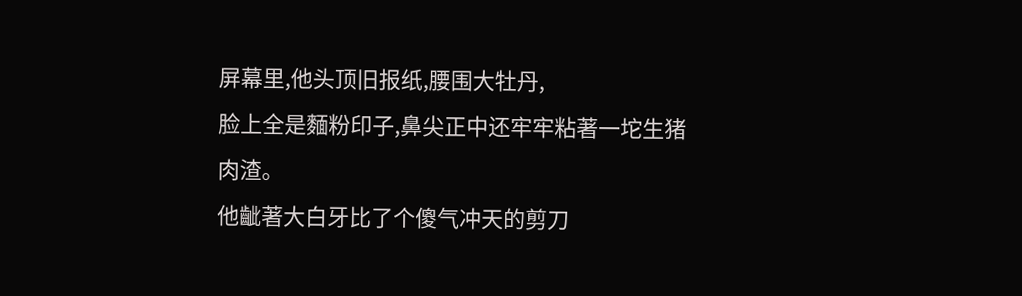屏幕里,他头顶旧报纸,腰围大牡丹,
脸上全是麵粉印子,鼻尖正中还牢牢粘著一坨生猪肉渣。
他齜著大白牙比了个傻气冲天的剪刀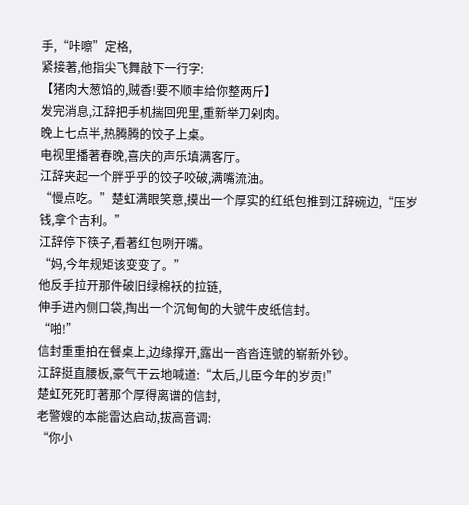手,“咔嚓”定格,
紧接著,他指尖飞舞敲下一行字:
【猪肉大葱馅的,贼香!要不顺丰给你整两斤】
发完消息,江辞把手机揣回兜里,重新举刀剁肉。
晚上七点半,热腾腾的饺子上桌。
电视里播著春晚,喜庆的声乐填满客厅。
江辞夹起一个胖乎乎的饺子咬破,满嘴流油。
“慢点吃。”楚虹满眼笑意,摸出一个厚实的红纸包推到江辞碗边,“压岁钱,拿个吉利。”
江辞停下筷子,看著红包咧开嘴。
“妈,今年规矩该变变了。”
他反手拉开那件破旧绿棉袄的拉链,
伸手进內侧口袋,掏出一个沉甸甸的大號牛皮纸信封。
“啪!”
信封重重拍在餐桌上,边缘撑开,露出一沓沓连號的崭新外钞。
江辞挺直腰板,豪气干云地喊道:“太后,儿臣今年的岁贡!”
楚虹死死盯著那个厚得离谱的信封,
老警嫂的本能雷达启动,拔高音调:
“你小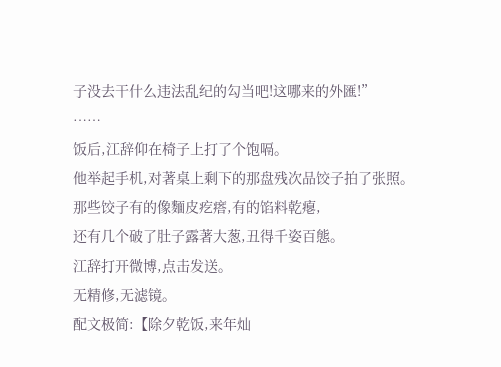子没去干什么违法乱纪的勾当吧!这哪来的外匯!”
……
饭后,江辞仰在椅子上打了个饱嗝。
他举起手机,对著桌上剩下的那盘残次品饺子拍了张照。
那些饺子有的像麵皮疙瘩,有的馅料乾瘪,
还有几个破了肚子露著大葱,丑得千姿百態。
江辞打开微博,点击发送。
无精修,无滤镜。
配文极简:【除夕乾饭,来年灿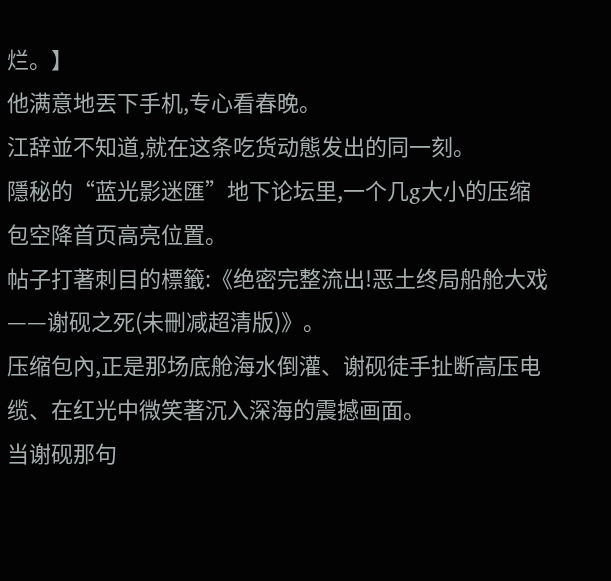烂。】
他满意地丟下手机,专心看春晚。
江辞並不知道,就在这条吃货动態发出的同一刻。
隱秘的“蓝光影迷匯”地下论坛里,一个几g大小的压缩包空降首页高亮位置。
帖子打著刺目的標籤:《绝密完整流出!恶土终局船舱大戏——谢砚之死(未刪减超清版)》。
压缩包內,正是那场底舱海水倒灌、谢砚徒手扯断高压电缆、在红光中微笑著沉入深海的震撼画面。
当谢砚那句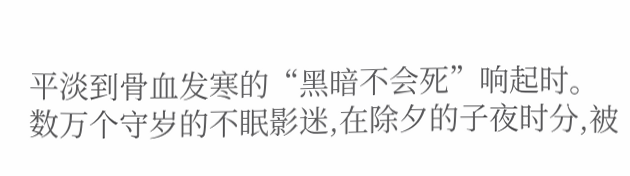平淡到骨血发寒的“黑暗不会死”响起时。
数万个守岁的不眠影迷,在除夕的子夜时分,被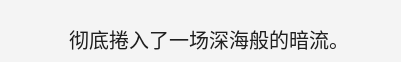彻底捲入了一场深海般的暗流。